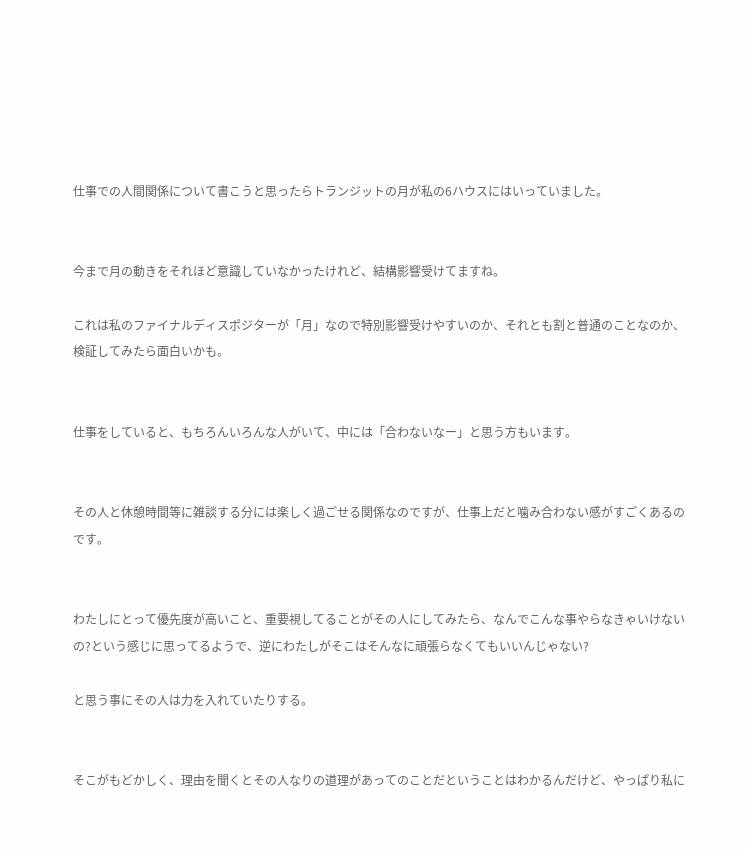仕事での人間関係について書こうと思ったらトランジットの月が私の6ハウスにはいっていました。


今まで月の動きをそれほど意識していなかったけれど、結構影響受けてますね。

これは私のファイナルディスポジターが「月」なので特別影響受けやすいのか、それとも割と普通のことなのか、検証してみたら面白いかも。


仕事をしていると、もちろんいろんな人がいて、中には「合わないなー」と思う方もいます。


その人と休憩時間等に雑談する分には楽しく過ごせる関係なのですが、仕事上だと噛み合わない感がすごくあるのです。


わたしにとって優先度が高いこと、重要視してることがその人にしてみたら、なんでこんな事やらなきゃいけないの?という感じに思ってるようで、逆にわたしがそこはそんなに頑張らなくてもいいんじゃない?

と思う事にその人は力を入れていたりする。


そこがもどかしく、理由を聞くとその人なりの道理があってのことだということはわかるんだけど、やっぱり私に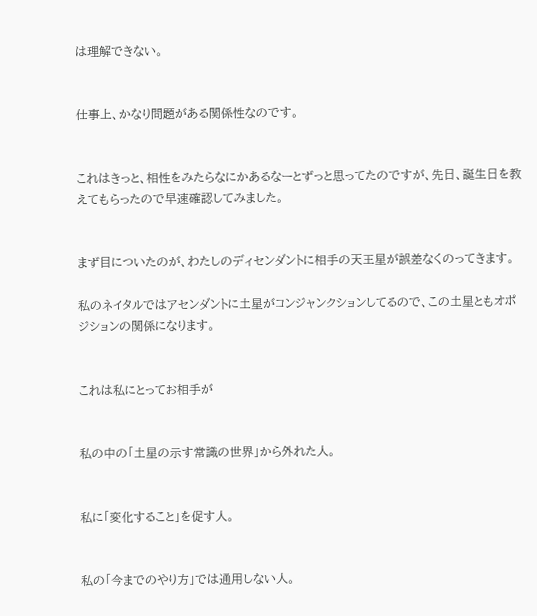は理解できない。


仕事上、かなり問題がある関係性なのです。


これはきっと、相性をみたらなにかあるなーとずっと思ってたのですが、先日、誕生日を教えてもらったので早速確認してみました。


まず目についたのが、わたしのディセンダントに相手の天王星が誤差なくのってきます。

私のネイタルではアセンダントに土星がコンジャンクションしてるので、この土星ともオポジションの関係になります。


これは私にとってお相手が


私の中の「土星の示す常識の世界」から外れた人。


私に「変化すること」を促す人。


私の「今までのやり方」では通用しない人。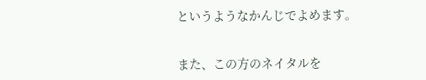というようなかんじでよめます。


また、この方のネイタルを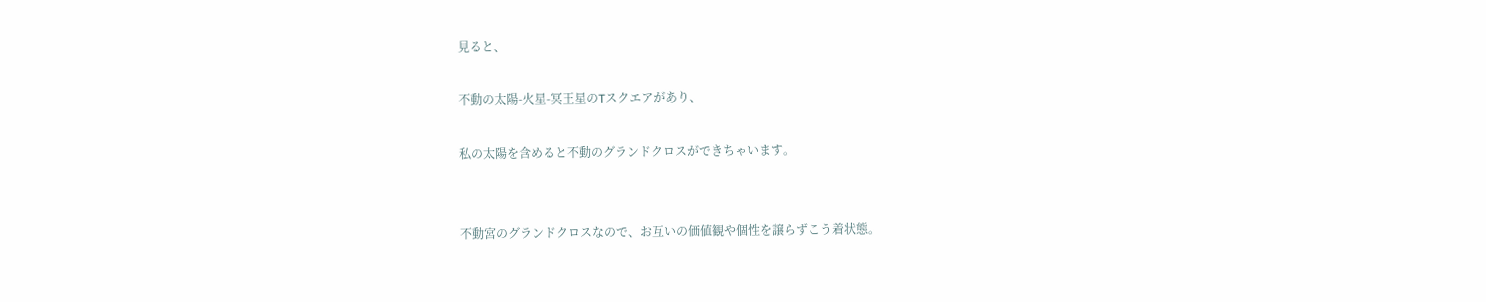見ると、

不動の太陽-火星-冥王星のTスクエアがあり、

私の太陽を含めると不動のグランドクロスができちゃいます。


不動宮のグランドクロスなので、お互いの価値観や個性を譲らずこう着状態。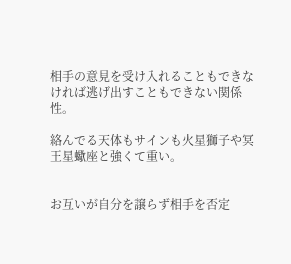相手の意見を受け入れることもできなければ逃げ出すこともできない関係性。

絡んでる天体もサインも火星獅子や冥王星蠍座と強くて重い。


お互いが自分を譲らず相手を否定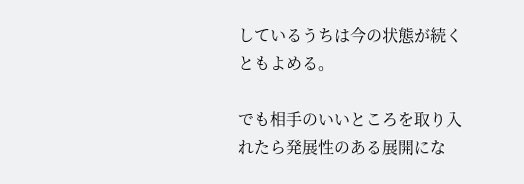しているうちは今の状態が続くともよめる。

でも相手のいいところを取り入れたら発展性のある展開にな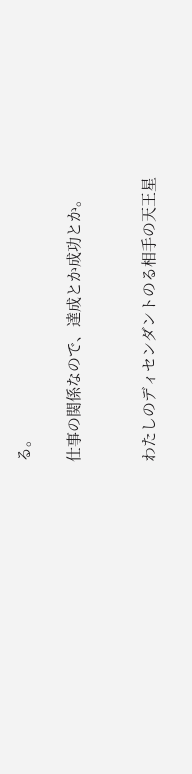る。

仕事の関係なので、達成とか成功とか。


わたしのディセンダントのる相手の天王星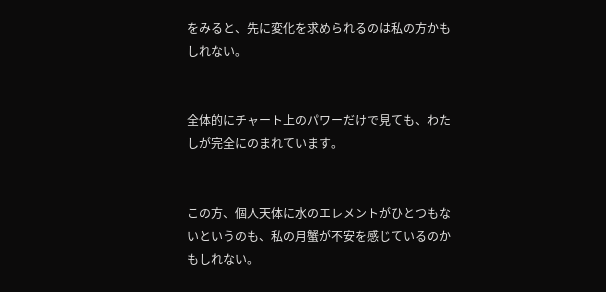をみると、先に変化を求められるのは私の方かもしれない。


全体的にチャート上のパワーだけで見ても、わたしが完全にのまれています。


この方、個人天体に水のエレメントがひとつもないというのも、私の月蟹が不安を感じているのかもしれない。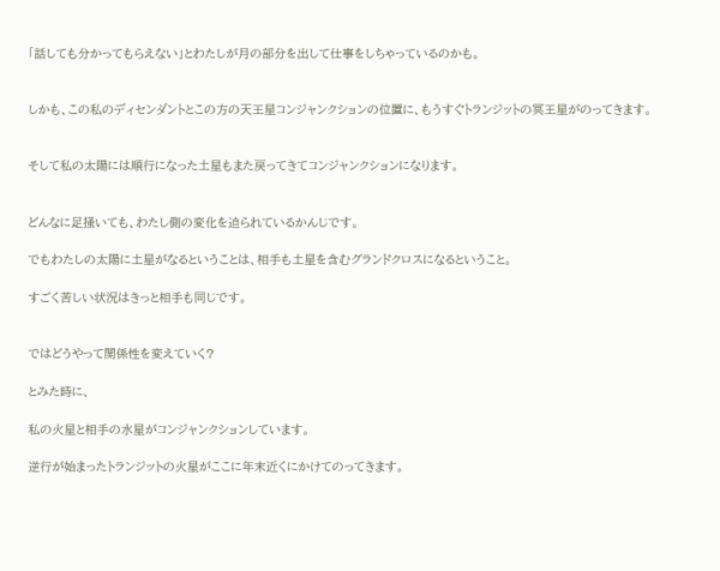「話しても分かってもらえない」とわたしが月の部分を出して仕事をしちゃっているのかも。


しかも、この私のディセンダントとこの方の天王星コンジャンクションの位置に、もうすぐトランジットの冥王星がのってきます。


そして私の太陽には順行になった土星もまた戻ってきてコンジャンクションになります。


どんなに足掻いても、わたし側の変化を迫られているかんじです。

でもわたしの太陽に土星がなるということは、相手も土星を含むグランドクロスになるということ。

すごく苦しい状況はきっと相手も同じです。


ではどうやって関係性を変えていく?

とみた時に、

私の火星と相手の水星がコンジャンクションしています。

逆行が始まったトランジットの火星がここに年末近くにかけてのってきます。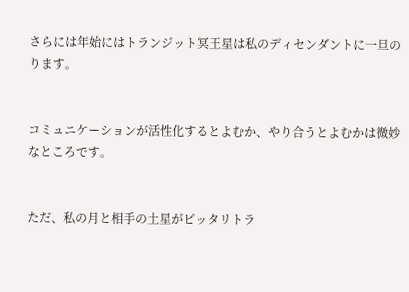さらには年始にはトランジット冥王星は私のディセンダントに一旦のります。


コミュニケーションが活性化するとよむか、やり合うとよむかは微妙なところです。


ただ、私の月と相手の土星がピッタリトラ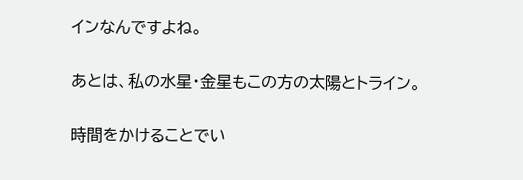インなんですよね。


あとは、私の水星・金星もこの方の太陽とトライン。


時間をかけることでい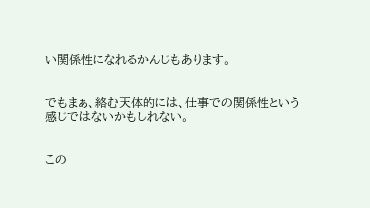い関係性になれるかんじもあります。


でもまぁ、絡む天体的には、仕事での関係性という感じではないかもしれない。


この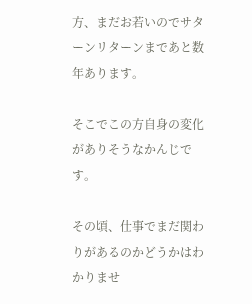方、まだお若いのでサターンリターンまであと数年あります。

そこでこの方自身の変化がありそうなかんじです。

その頃、仕事でまだ関わりがあるのかどうかはわかりませ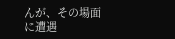んが、その場面に遭遇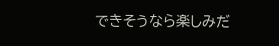できそうなら楽しみだ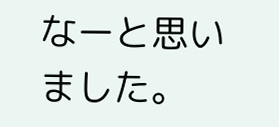なーと思いました。